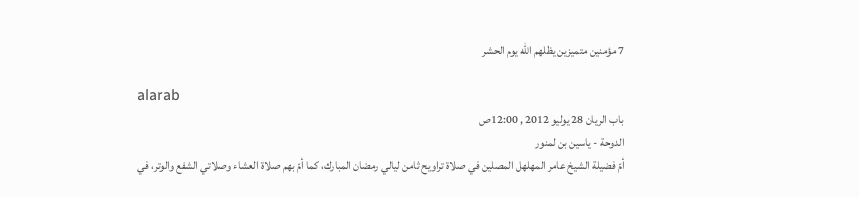7 مؤمنين متميزين يظلهم الله يوم الحشر

alarab
باب الريان 28 يوليو 2012 , 12:00ص
الدوحة - ياسين بن لمنور
أمّ فضيلة الشيخ عامر المهلهل المصلين في صلاة تراويح ثامن ليالي رمضان المبارك، كما أمّ بهم صلاة العشاء وصلاتي الشفع والوتر، في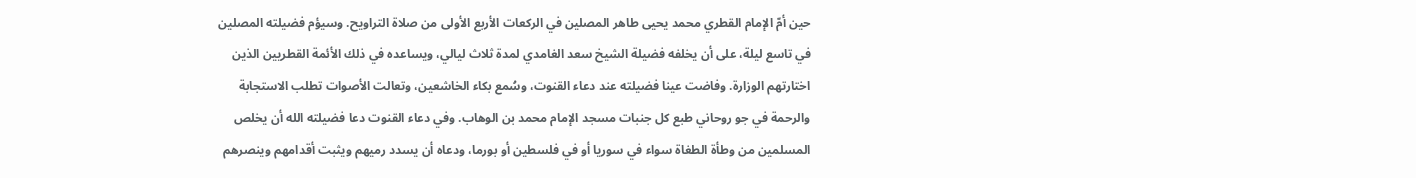حين أمّ الإمام القطري محمد يحيى طاهر المصلين في الركعات الأربع الأولى من صلاة التراويح. وسيؤم فضيلته المصلين في تاسع ليلة، على أن يخلفه فضيلة الشيخ سعد الغامدي لمدة ثلاث ليالي، ويساعده في ذلك الأئمة القطريين الذين اختارتهم الوزارة. وفاضت عينا فضيلته عند دعاء القنوت، وسُمع بكاء الخاشعين، وتعالت الأصوات تطلب الاستجابة والرحمة في جو روحاني طبع كل جنبات مسجد الإمام محمد بن الوهاب. وفي دعاء القنوت دعا فضيلته الله أن يخلص المسلمين من وطأة الطغاة سواء في سوريا أو في فلسطين أو بورما، ودعاه أن يسدد رميهم ويثبت أقدامهم وينصرهم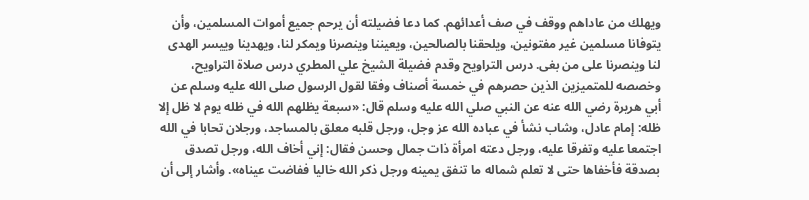ويهلك من عاداهم ووقف في صف أعدائهم. كما دعا فضيلته أن يرحم جميع أموات المسلمين، وأن يتوفانا مسلمين غير مفتونين، ويلحقنا بالصالحين، ويعيننا وينصرنا ويمكر لنا، ويهدينا وييسر الهدى لنا وينصرنا على من بغى. درس التراويح وقدم فضيلة الشيخ علي المطري درس صلاة التراويح، وخصصه للمتميزين الذين حصرهم في خمسة أصناف وفقا لقول الرسول صلى الله عليه وسلم عن أبي هريرة رضي الله عنه عن النبي صلي الله عليه وسلم قال: «سبعة يظلهم الله في ظله يوم لا ظل إلا ظله: إمام عادل، وشاب نشأ في عباده الله عز وجل، ورجل قلبه معلق بالمساجد، ورجلان تحابا في الله اجتمعا عليه وتفرقا عليه، ورجل دعته امرأة ذات جمال وحسن فقال: إني أخاف الله، ورجل تصدق بصدقة فأخفاها حتى لا تعلم شماله ما تنفق يمينه ورجل ذكر الله خاليا ففاضت عيناه». وأشار إلى أن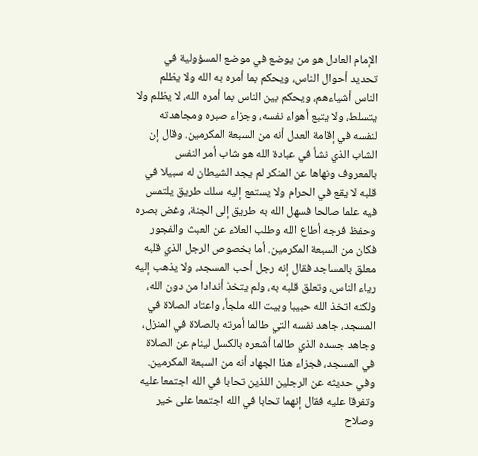الإمام العادل هو من يوضع في موضع المسؤولية في تحديد أحوال الناس، ويحكم بما أمره به الله ولا يظلم الناس أشياءهم، ويحكم بين الناس بما أمره الله، لا يظلم ولا يتسلط، ولا يتبع أهواء نفسه، وجزاء صبره ومجاهدته لنفسه في إقامة العدل أنه من السبعة المكرمين. وقال إن الشاب الذي نشأ في عبادة الله هو شاب أمر النفس بالمعروف ونهاها عن المنكر لم يجد الشيطان له سبيلا في قلبه لا يقع في الحرام ولا يستمع إليه سلك طريق يلتمس فيه علما صالحا فسهل الله به طريق إلى الجنة، وغض بصره وحفظ فرجه أطاع الله وطلب العلاء عن العبث والفجور فكان من السبعة المكرمين. أما بخصوص الرجل الذي قلبه معلق بالمساجد فقال إنه رجل أحب المسجد، ولا يذهب إليه رياء الناس، وتعلق قلبه به، ولم يتخذ أندادا من دون الله، ولكنه اتخذ الله حبيبا وبيت الله ملجأ، واعتاد الصلاة في المسجد، جاهد نفسه التي طالما أمرته بالصلاة في المنزل، وجاهد جسده الذي طالما أشعره بالكسل لينام عن الصلاة في المسجد، فجزاء هذا الجهاد أنه من السبعة المكرمين. وفي حديثه عن الرجلين اللذين تحابا في الله اجتمعا عليه وتفرقا عليه فقال إنهما تحابا في الله اجتمعا على خير وصلاح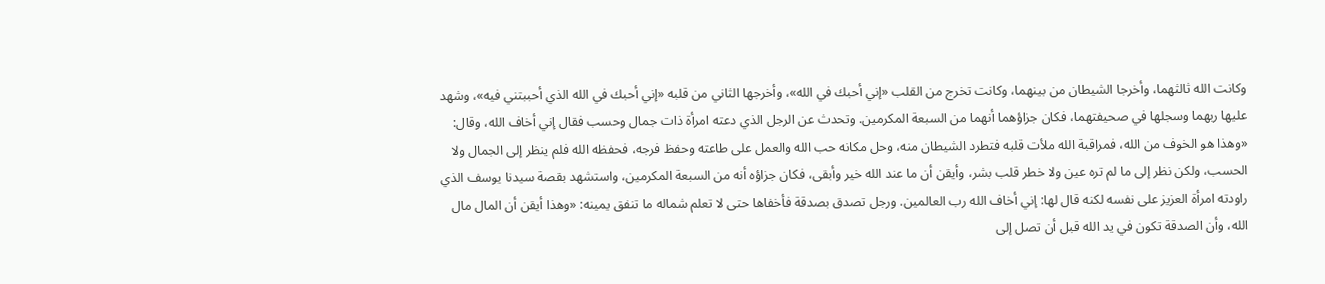وكانت الله ثالثهما، وأخرجا الشيطان من بينهما، وكانت تخرج من القلب «إني أحبك في الله»، وأخرجها الثاني من قلبه «إني أحبك في الله الذي أحببتني فيه»، وشهد عليها ربهما وسجلها في صحيفتهما، فكان جزاؤهما أنهما من السبعة المكرمين. وتحدث عن الرجل الذي دعته امرأة ذات جمال وحسب فقال إني أخاف الله، وقال: «وهذا هو الخوف من الله، فمراقبة الله ملأت قلبه فتطرد الشيطان منه، وحل مكانه حب الله والعمل على طاعته وحفظ فرجه، فحفظه الله فلم ينظر إلى الجمال ولا الحسب، ولكن نظر إلى ما لم تره عين ولا خطر قلب بشر، وأيقن أن ما عند الله خير وأبقى، فكان جزاؤه أنه من السبعة المكرمين، واستشهد بقصة سيدنا يوسف الذي راودته امرأة العزيز على نفسه لكنه قال لها: إني أخاف الله رب العالمين. ورجل تصدق بصدقة فأخفاها حتى لا تعلم شماله ما تنفق يمينه: «وهذا أيقن أن المال مال الله، وأن الصدقة تكون في يد الله قبل أن تصل إلى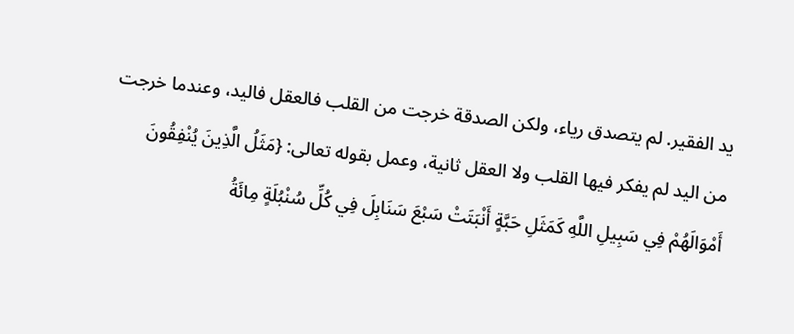يد الفقير. لم يتصدق رياء، ولكن الصدقة خرجت من القلب فالعقل فاليد، وعندما خرجت من اليد لم يفكر فيها القلب ولا العقل ثانية، وعمل بقوله تعالى: {مَثَلُ الَّذِينَ يُنْفِقُونَ أَمْوَالَهُمْ فِي سَبِيلِ اللَّهِ كَمَثَلِ حَبَّةٍ أَنْبَتَتْ سَبْعَ سَنَابِلَ فِي كُلِّ سُنْبُلَةٍ مِائَةُ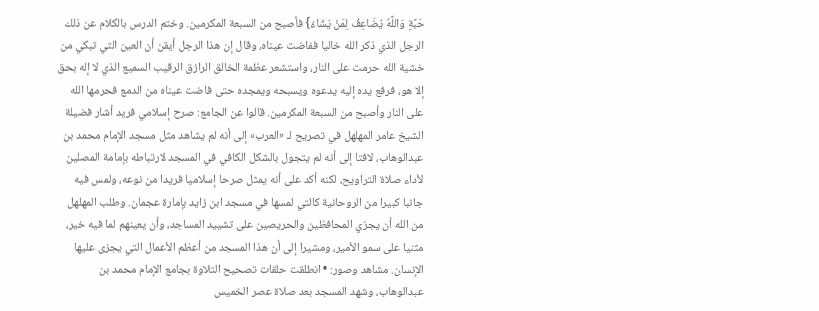حَبَّةٍ وَاللَّهُ يُضَاعِفُ لِمَنْ يَشَاءُ} فأصبح من السبعة المكرمين. وختم الدرس بالكلام عن ذلك الرجل الذي ذكر الله خاليا ففاضت عيناه، وقال إن هذا الرجل أيقن أن العين التي تبكي من خشية الله حرمت على النار، واستشعر عظمة الخالق الرازق الرقيب السميع الذي لا إله بحق إلا هو، فرفع يده إليه يدعوه ويسبحه ويمجده حتى فاضت عيناه من الدمع فحرمها الله على النار وأصبح من السبعة المكرمين. قالوا عن الجامع: صرح إسلامي فريد أشار فضيلة الشيخ عامر المهلهل في تصريح لـ «العرب» إلى أنه لم يشاهد مثل مسجد الإمام محمد بن عبدالوهاب، لافتا إلى أنه لم يتجول بالشكل الكافي في المسجد لارتباطه بإمامة المصلين لأداء صلاة التراويح، لكنه أكد على أنه يمثل صرحا إسلاميا فريدا من نوعه، ولمس فيه جانبا كبيرا من الروحانية كالتي لمسها في مسجد ابن زايد بإمارة عجمان. وطلب المهلهل من الله أن يجزي المحافظين والحريصين على تشييد المساجد، وأن يعينهم لما فيه خير، مثنيا على سمو الأمير، ومشيرا إلى أن هذا المسجد من أعظم الأعمال التي يجزى عليها الإنسان. مشاهد وصور: • انطلقت حلقات تصحيح التلاوة بجامع الإمام محمد بن عبدالوهاب، وشهد المسجد بعد صلاة عصر الخميس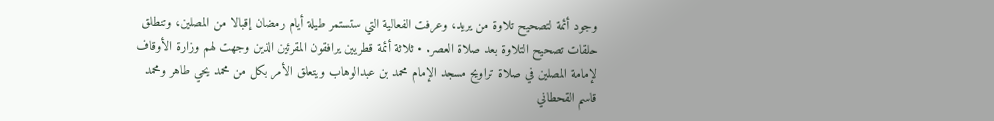وجود أئمة لتصحيح تلاوة من يريد، وعرفت الفعالية التي ستستمر طيلة أيام رمضان إقبالا من المصلين، وتنطلق حلقات تصحيح التلاوة بعد صلاة العصر. • ثلاثة أئمة قطريين يرافقون المقرئين الذين وجهت لهم وزارة الأوقاف لإمامة المصلين في صلاة تراويح مسجد الإمام محمد بن عبدالوهاب ويتعلق الأمر بكل من محمد يحي طاهر ومحمد قاسم القحطاني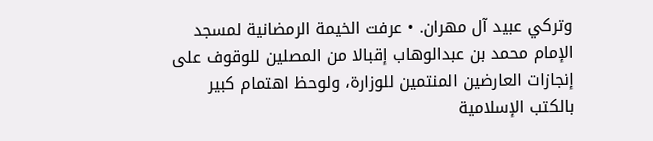وتركي عبيد آل مهران. • عرفت الخيمة الرمضانية لمسجد الإمام محمد بن عبدالوهاب إقبالا من المصلين للوقوف على إنجازات العارضين المنتمين للوزارة، ولوحظ اهتمام كبير بالكتب الإسلامية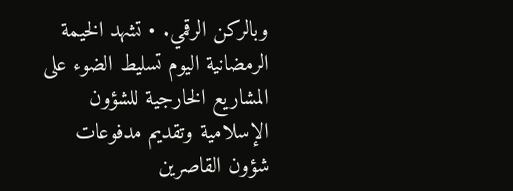وبالركن الرقمي. • تشهد الخيمة الرمضانية اليوم تسليط الضوء على المشاريع الخارجية للشؤون الإسلامية وتقديم مدفوعات شؤون القاصرين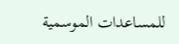للمساعدات الموسمية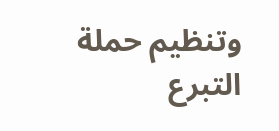وتنظيم حملة التبرع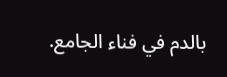بالدم في فناء الجامع.